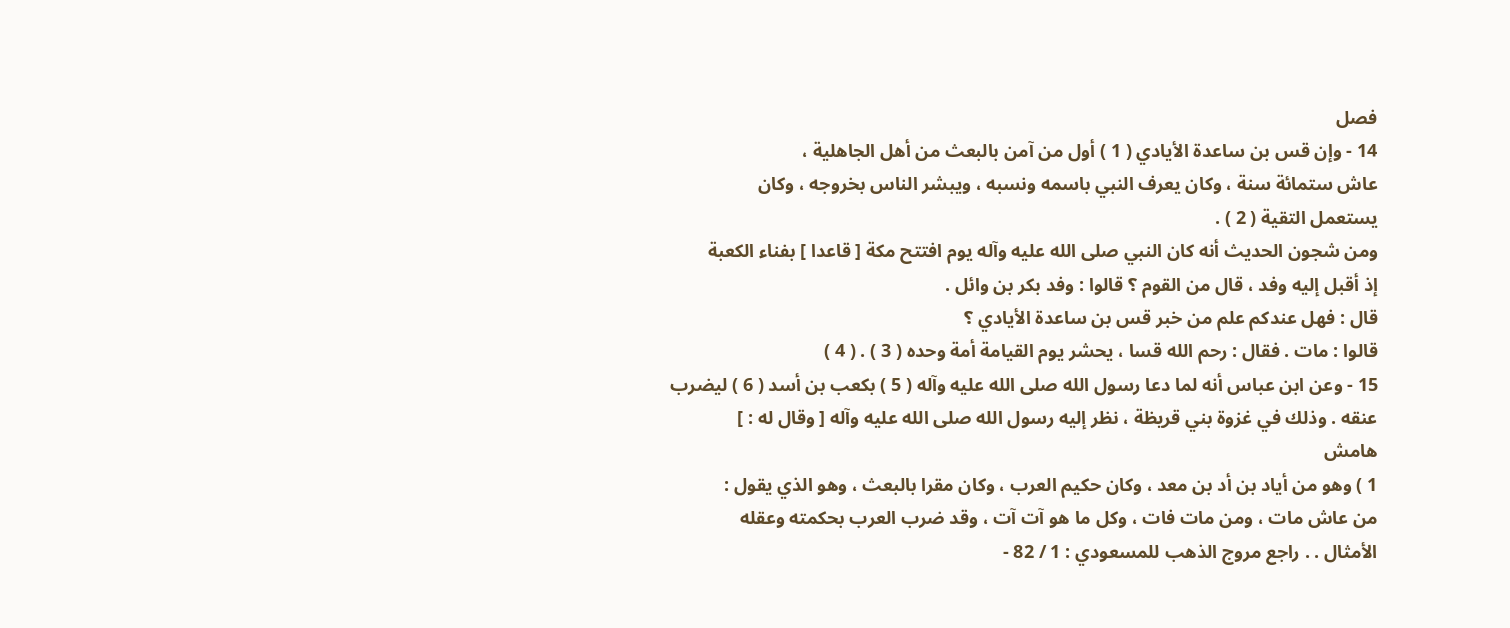فصل
14 - وإن قس بن ساعدة الأيادي ( 1 ) أول من آمن بالبعث من أهل الجاهلية ،
عاش ستمائة سنة ، وكان يعرف النبي باسمه ونسبه ، ويبشر الناس بخروجه ، وكان
يستعمل التقية ( 2 ) .
ومن شجون الحديث أنه كان النبي صلى الله عليه وآله يوم افتتح مكة [ قاعدا ] بفناء الكعبة
إذ أقبل إليه وفد ، قال من القوم ؟ قالوا : وفد بكر بن وائل .
قال : فهل عندكم علم من خبر قس بن ساعدة الأيادي ؟
قالوا : مات . فقال : رحم الله قسا ، يحشر يوم القيامة أمة وحده ( 3 ) . ( 4 )
15 - وعن ابن عباس أنه لما دعا رسول الله صلى الله عليه وآله ( 5 ) بكعب بن أسد ( 6 ) ليضرب
عنقه . وذلك في غزوة بني قريظة ، نظر إليه رسول الله صلى الله عليه وآله [ وقال له : ]
هامش
1 ) وهو من أياد بن أد بن معد ، وكان حكيم العرب ، وكان مقرا بالبعث ، وهو الذي يقول :
من عاش مات ، ومن مات فات ، وكل ما هو آت آت ، وقد ضرب العرب بحكمته وعقله
الأمثال . . راجع مروج الذهب للمسعودي : 1 / 82 -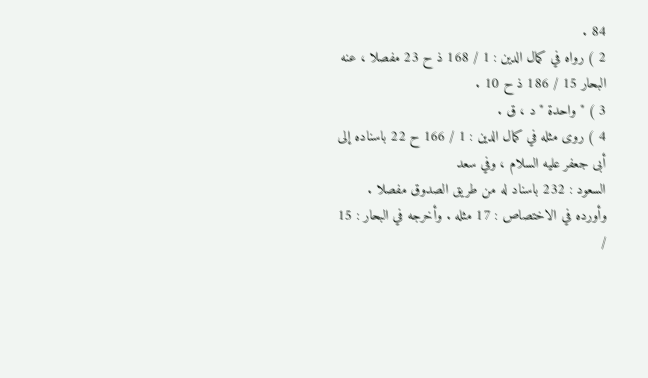84 .
2 ) رواه في كمال الدين : 1 / 168 ذ ح 23 مفصلا ، عنه البحار 15 / 186 ذ ح 10 .
3 ) " واحدة " د ، ق .
4 ) روى مثله في كمال الدين : 1 / 166 ح 22 باسناده إلى أبى جعفر عليه السلام ، وفي سعد
السعود : 232 باسناد له من طريق الصدوق مفصلا .
وأورده في الاختصاص : 17 مثله . وأخرجه في البحار : 15 /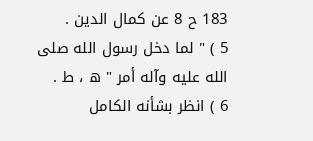183 ح 8 عن كمال الدين .
5 ) " لما دخل رسول الله صلى الله عليه وآله أمر " ه ، ط .
6 ) انظر بشأنه الكامل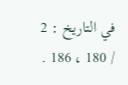في التاريخ : 2 / 180 ، 186 .